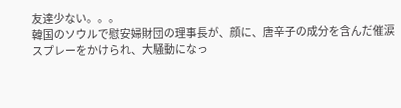友達少ない。。。
韓国のソウルで慰安婦財団の理事長が、顔に、唐辛子の成分を含んだ催涙スプレーをかけられ、大騒動になっ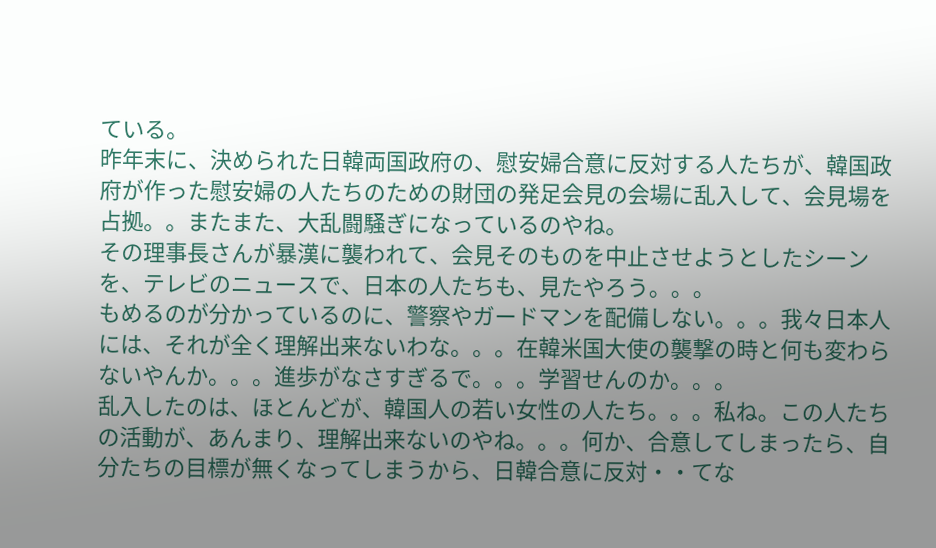ている。
昨年末に、決められた日韓両国政府の、慰安婦合意に反対する人たちが、韓国政府が作った慰安婦の人たちのための財団の発足会見の会場に乱入して、会見場を占拠。。またまた、大乱闘騒ぎになっているのやね。
その理事長さんが暴漢に襲われて、会見そのものを中止させようとしたシーンを、テレビのニュースで、日本の人たちも、見たやろう。。。
もめるのが分かっているのに、警察やガードマンを配備しない。。。我々日本人には、それが全く理解出来ないわな。。。在韓米国大使の襲撃の時と何も変わらないやんか。。。進歩がなさすぎるで。。。学習せんのか。。。
乱入したのは、ほとんどが、韓国人の若い女性の人たち。。。私ね。この人たちの活動が、あんまり、理解出来ないのやね。。。何か、合意してしまったら、自分たちの目標が無くなってしまうから、日韓合意に反対・・てな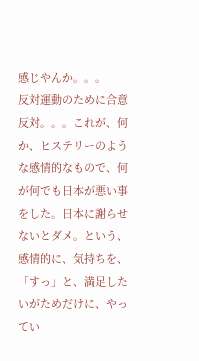感じやんか。。。
反対運動のために合意反対。。。これが、何か、ヒステリーのような感情的なもので、何が何でも日本が悪い事をした。日本に謝らせないとダメ。という、感情的に、気持ちを、「すっ」と、満足したいがためだけに、やってい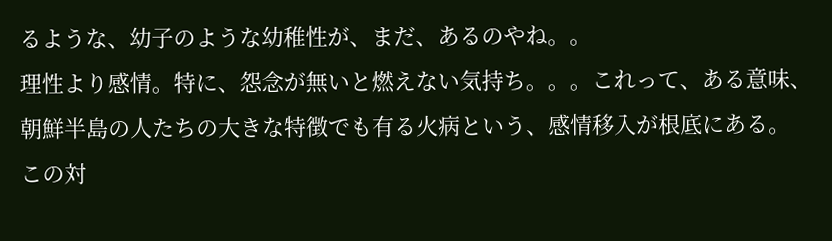るような、幼子のような幼稚性が、まだ、あるのやね。。
理性より感情。特に、怨念が無いと燃えない気持ち。。。これって、ある意味、朝鮮半島の人たちの大きな特徴でも有る火病という、感情移入が根底にある。
この対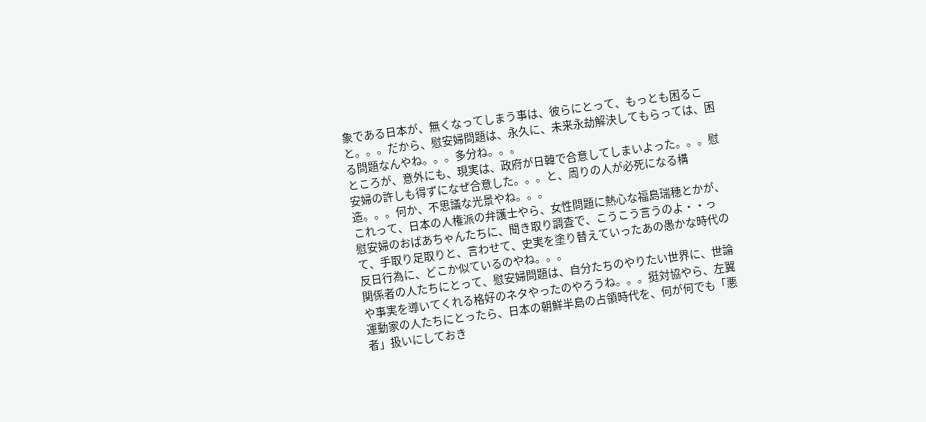象である日本が、無くなってしまう事は、彼らにとって、もっとも困ること。。。だから、慰安婦問題は、永久に、未来永劫解決してもらっては、困る問題なんやね。。。多分ね。。。
ところが、意外にも、現実は、政府が日韓で合意してしまいよった。。。慰安婦の許しも得ずになぜ合意した。。。と、周りの人が必死になる構造。。。何か、不思議な光景やね。。。
これって、日本の人権派の弁護士やら、女性問題に熱心な福島瑞穂とかが、慰安婦のおばあちゃんたちに、聞き取り調査で、こうこう言うのよ・・って、手取り足取りと、言わせて、史実を塗り替えていったあの愚かな時代の反日行為に、どこか似ているのやね。。。
関係者の人たちにとって、慰安婦問題は、自分たちのやりたい世界に、世論や事実を導いてくれる格好のネタやったのやろうね。。。挺対協やら、左翼運動家の人たちにとったら、日本の朝鮮半島の占領時代を、何が何でも「悪者」扱いにしておき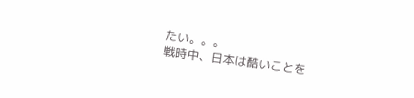たい。。。
戦時中、日本は酷いことを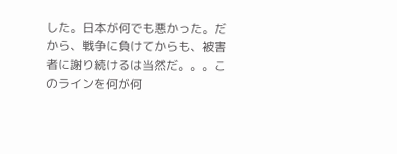した。日本が何でも悪かった。だから、戦争に負けてからも、被害者に謝り続けるは当然だ。。。このラインを何が何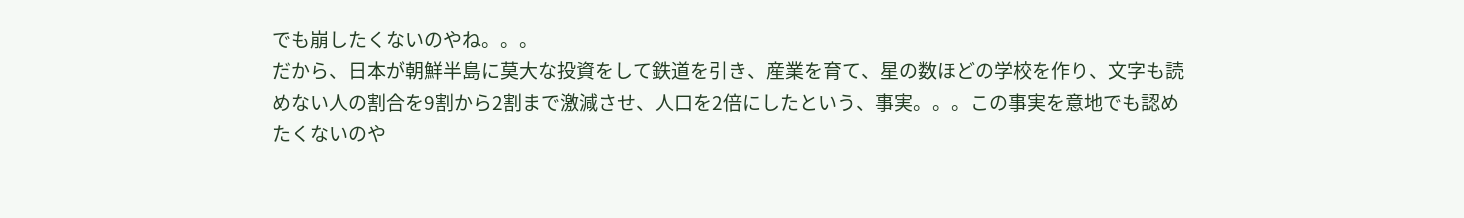でも崩したくないのやね。。。
だから、日本が朝鮮半島に莫大な投資をして鉄道を引き、産業を育て、星の数ほどの学校を作り、文字も読めない人の割合を9割から2割まで激減させ、人口を2倍にしたという、事実。。。この事実を意地でも認めたくないのや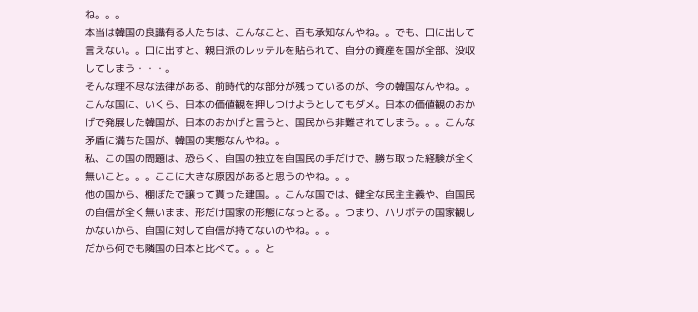ね。。。
本当は韓国の良識有る人たちは、こんなこと、百も承知なんやね。。でも、口に出して言えない。。口に出すと、親日派のレッテルを貼られて、自分の資産を国が全部、没収してしまう・・・。
そんな理不尽な法律がある、前時代的な部分が残っているのが、今の韓国なんやね。。
こんな国に、いくら、日本の価値観を押しつけようとしてもダメ。日本の価値観のおかげで発展した韓国が、日本のおかげと言うと、国民から非難されてしまう。。。こんな矛盾に満ちた国が、韓国の実態なんやね。。
私、この国の問題は、恐らく、自国の独立を自国民の手だけで、勝ち取った経験が全く無いこと。。。ここに大きな原因があると思うのやね。。。
他の国から、棚ぼたで譲って貰った建国。。こんな国では、健全な民主主義や、自国民の自信が全く無いまま、形だけ国家の形態になっとる。。つまり、ハリボテの国家観しかないから、自国に対して自信が持てないのやね。。。
だから何でも隣国の日本と比べて。。。と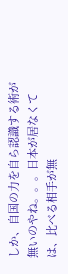しか、自国の力を自ら認識する術が無いのやね。。。日本が居なくては、比べる相手が無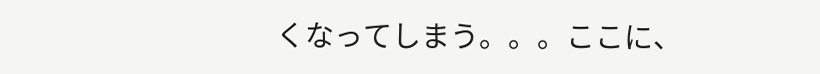くなってしまう。。。ここに、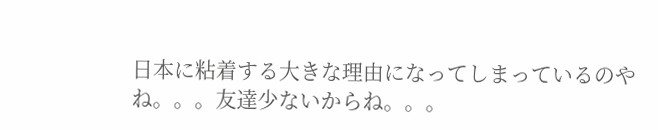日本に粘着する大きな理由になってしまっているのやね。。。友達少ないからね。。。